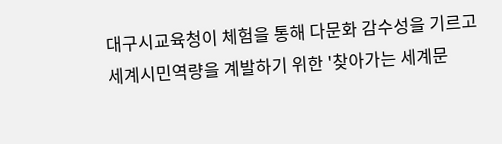대구시교육청이 체험을 통해 다문화 감수성을 기르고 세계시민역량을 계발하기 위한 '찾아가는 세계문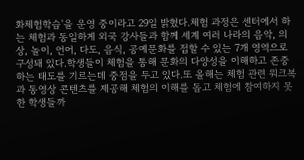화체험학습'을 운영 중이라고 29일 밝혔다.체험 과정은 센터에서 하는 체험과 동일하게 외국 강사들과 함께 세계 여러 나라의 음악, 의상, 놀이, 언어, 다도, 음식, 공예문화를 접할 수 있는 7개 영역으로 구성돼 있다.학생들이 체험을 통해 문화의 다양성을 이해하고 존중하는 태도를 기르는데 중점을 두고 있다.또 올해는 체험 관련 워크복과 동영상 콘텐츠를 제공해 체험의 이해를 돕고 체험에 참여하지 못한 학생들까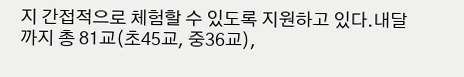지 간접적으로 체험할 수 있도록 지원하고 있다.내달까지 총 81교(초45교, 중36교),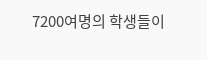7200여명의 학생들이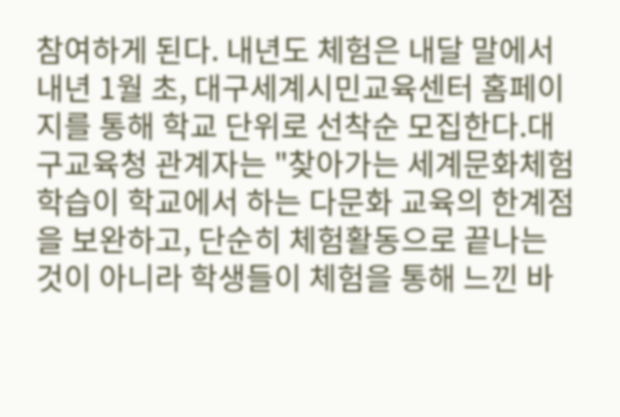참여하게 된다. 내년도 체험은 내달 말에서 내년 1월 초, 대구세계시민교육센터 홈페이지를 통해 학교 단위로 선착순 모집한다.대구교육청 관계자는 "찾아가는 세계문화체험학습이 학교에서 하는 다문화 교육의 한계점을 보완하고, 단순히 체험활동으로 끝나는 것이 아니라 학생들이 체험을 통해 느낀 바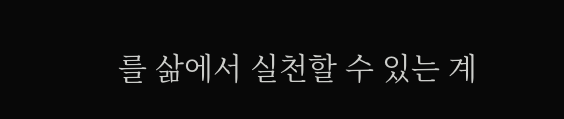를 삶에서 실천할 수 있는 계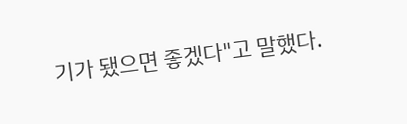기가 됐으면 좋겠다"고 말했다.